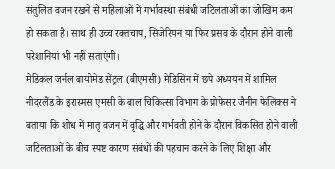संतुलित वजन रखने से महिलाओं में गर्भावस्था संबंधी जटिलताओं का जोखिम कम हो सकता है। साथ ही उच्च रक्तचाप, सिजेरियन या फिर प्रसव के दौरान होने वाली परेशानियां भी नहीं सताएंगी।
मेडिकल जर्नल बायोमेड सेंट्रल (बीएमसी) मेडिसिन में छपे अध्ययन में शामिल नीदरलैंड के इरास्मस एमसी के बाल चिकित्सा विभाग के प्रोफेसर जैनीन फेलिक्स ने बताया कि शोध में मातृ वजन में वृद्धि और गर्भवती होने के दौरान विकसित होने वाली जटिलताओं के बीच स्पष्ट कारण संबंधों की पहचान करने के लिए शिक्षा और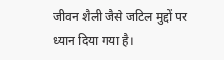जीवन शैली जैसे जटिल मुद्दों पर ध्यान दिया गया है।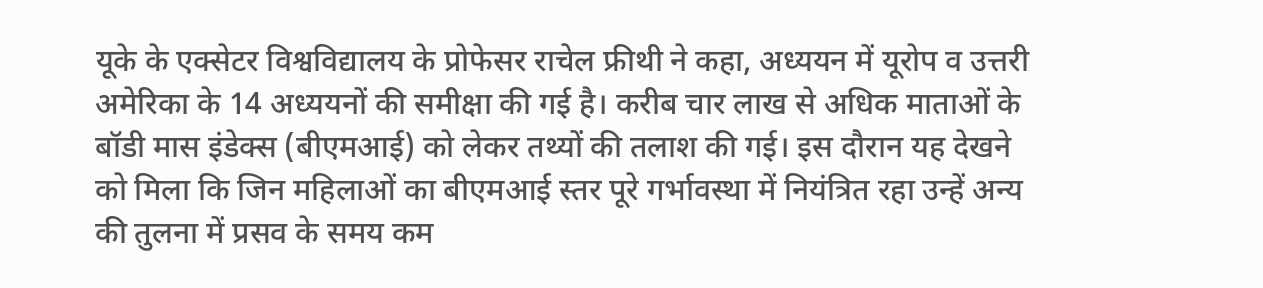यूके के एक्सेटर विश्वविद्यालय के प्रोफेसर राचेल फ्रीथी ने कहा, अध्ययन में यूरोप व उत्तरी अमेरिका के 14 अध्ययनों की समीक्षा की गई है। करीब चार लाख से अधिक माताओं के बॉडी मास इंडेक्स (बीएमआई) को लेकर तथ्यों की तलाश की गई। इस दौरान यह देखने को मिला कि जिन महिलाओं का बीएमआई स्तर पूरे गर्भावस्था में नियंत्रित रहा उन्हें अन्य की तुलना में प्रसव के समय कम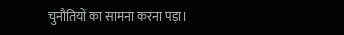चुनौतियों का सामना करना पड़ा।